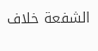الشفعة خلاف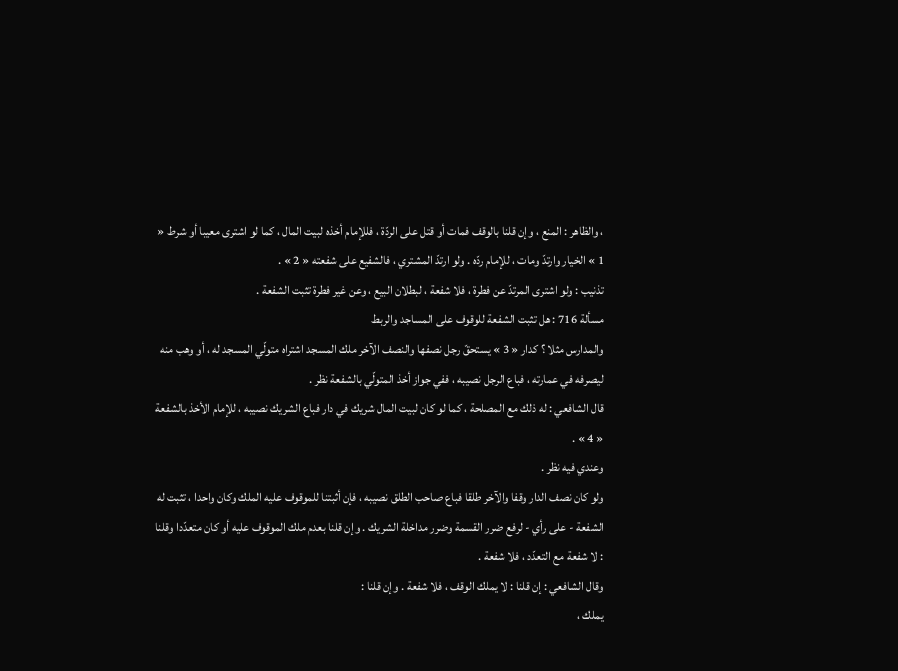، والظاهر : المنع ، وإن قلنا بالوقف فمات أو قتل على الردّة ، فللإمام أخذه لبيت المال ، كما لو اشترى معيبا أو شرط « 1 » الخيار وارتدّ ومات ، للإمام ردّه . ولو ارتدّ المشتري ، فالشفيع على شفعته « 2 » .
تذنيب : ولو اشترى المرتدّ عن فطرة ، فلا شفعة ، لبطلان البيع ، وعن غير فطرة تثبت الشفعة .
مسألة 716 : هل تثبت الشفعة للوقوف على المساجد والربط
والمدارس مثلا ؟ كدار « 3 » يستحقّ رجل نصفها والنصف الآخر ملك المسجد اشتراه متولّي المسجد له ، أو وهب منه ليصرفه في عمارته ، فباع الرجل نصيبه ، ففي جواز أخذ المتولّي بالشفعة نظر .
قال الشافعي : له ذلك مع المصلحة ، كما لو كان لبيت المال شريك في دار فباع الشريك نصيبه ، للإمام الأخذ بالشفعة « 4 » .
وعندي فيه نظر .
ولو كان نصف الدار وقفا والآخر طلقا فباع صاحب الطلق نصيبه ، فإن أثبتنا للموقوف عليه الملك وكان واحدا ، تثبت له الشفعة - على رأي - لرفع ضرر القسمة وضرر مداخلة الشريك . وإن قلنا بعدم ملك الموقوف عليه أو كان متعدّدا وقلنا : لا شفعة مع التعدّد ، فلا شفعة .
وقال الشافعي : إن قلنا : لا يملك الوقف ، فلا شفعة . وإن قلنا :
يملك ،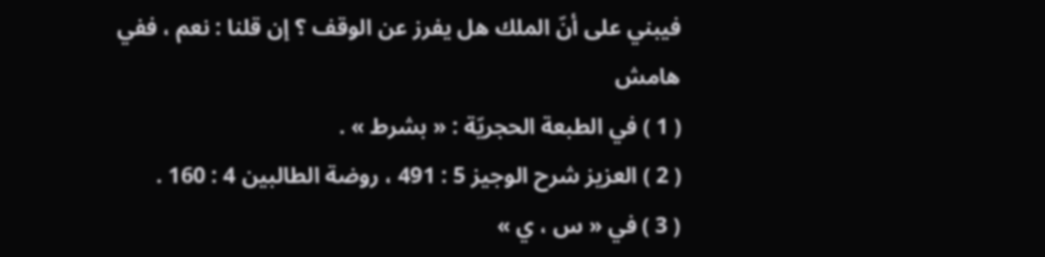فيبني على أنّ الملك هل يفرز عن الوقف ؟ إن قلنا : نعم ، ففي
هامش
( 1 ) في الطبعة الحجريّة : « بشرط » .
( 2 ) العزيز شرح الوجيز 5 : 491 ، روضة الطالبين 4 : 160 .
( 3 ) في « س ، ي »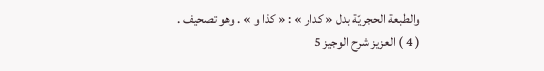والطبعة الحجريّة بدل « كدار » : « كذا و » . وهو تصحيف .
( 4 ) العزيز شرح الوجيز 5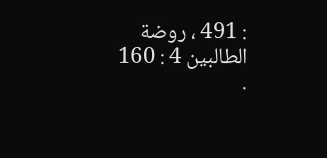: 491 ، روضة الطالبين 4 : 160 .